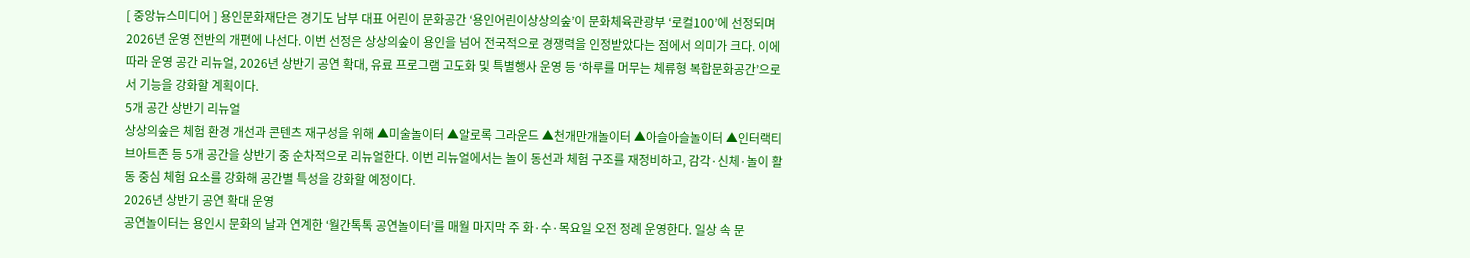[ 중앙뉴스미디어 ] 용인문화재단은 경기도 남부 대표 어린이 문화공간 ‘용인어린이상상의숲’이 문화체육관광부 ‘로컬100’에 선정되며 2026년 운영 전반의 개편에 나선다. 이번 선정은 상상의숲이 용인을 넘어 전국적으로 경쟁력을 인정받았다는 점에서 의미가 크다. 이에 따라 운영 공간 리뉴얼, 2026년 상반기 공연 확대, 유료 프로그램 고도화 및 특별행사 운영 등 ‘하루를 머무는 체류형 복합문화공간’으로서 기능을 강화할 계획이다.
5개 공간 상반기 리뉴얼
상상의숲은 체험 환경 개선과 콘텐츠 재구성을 위해 ▲미술놀이터 ▲알로록 그라운드 ▲천개만개놀이터 ▲아슬아슬놀이터 ▲인터랙티브아트존 등 5개 공간을 상반기 중 순차적으로 리뉴얼한다. 이번 리뉴얼에서는 놀이 동선과 체험 구조를 재정비하고, 감각·신체·놀이 활동 중심 체험 요소를 강화해 공간별 특성을 강화할 예정이다.
2026년 상반기 공연 확대 운영
공연놀이터는 용인시 문화의 날과 연계한 ‘월간톡톡 공연놀이터’를 매월 마지막 주 화·수·목요일 오전 정례 운영한다. 일상 속 문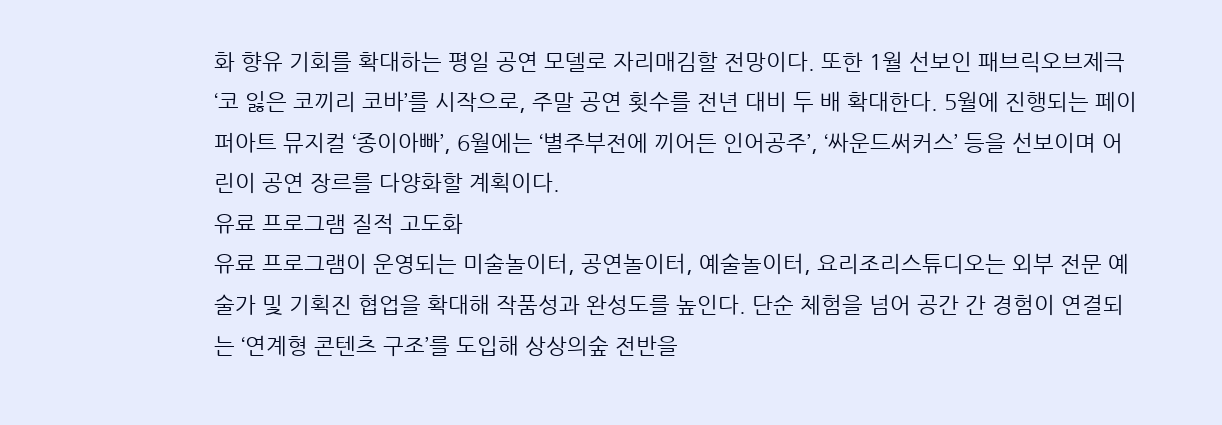화 향유 기회를 확대하는 평일 공연 모델로 자리매김할 전망이다. 또한 1월 선보인 패브릭오브제극 ‘코 잃은 코끼리 코바’를 시작으로, 주말 공연 횟수를 전년 대비 두 배 확대한다. 5월에 진행되는 페이퍼아트 뮤지컬 ‘종이아빠’, 6월에는 ‘별주부전에 끼어든 인어공주’, ‘싸운드써커스’ 등을 선보이며 어린이 공연 장르를 다양화할 계획이다.
유료 프로그램 질적 고도화
유료 프로그램이 운영되는 미술놀이터, 공연놀이터, 예술놀이터, 요리조리스튜디오는 외부 전문 예술가 및 기획진 협업을 확대해 작품성과 완성도를 높인다. 단순 체험을 넘어 공간 간 경험이 연결되는 ‘연계형 콘텐츠 구조’를 도입해 상상의숲 전반을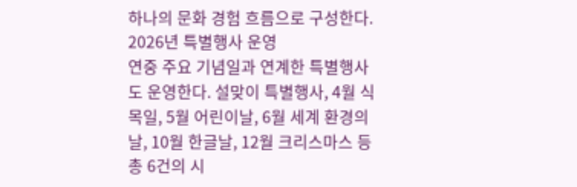하나의 문화 경험 흐름으로 구성한다.
2026년 특별행사 운영
연중 주요 기념일과 연계한 특별행사도 운영한다. 설맞이 특별행사, 4월 식목일, 5월 어린이날, 6월 세계 환경의 날, 10월 한글날, 12월 크리스마스 등 총 6건의 시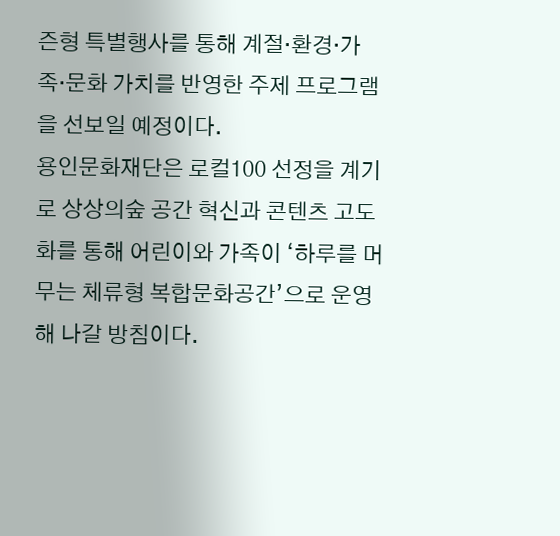즌형 특별행사를 통해 계절·환경·가족·문화 가치를 반영한 주제 프로그램을 선보일 예정이다.
용인문화재단은 로컬100 선정을 계기로 상상의숲 공간 혁신과 콘텐츠 고도화를 통해 어린이와 가족이 ‘하루를 머무는 체류형 복합문화공간’으로 운영해 나갈 방침이다.